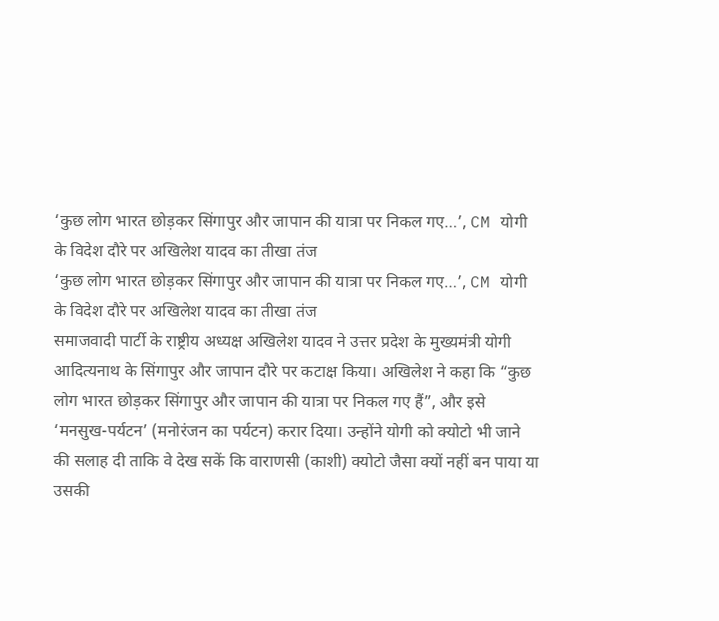‘कुछ लोग भारत छोड़कर सिंगापुर और जापान की यात्रा पर निकल गए…’, CM योगी के विदेश दौरे पर अखिलेश यादव का तीखा तंज
‘कुछ लोग भारत छोड़कर सिंगापुर और जापान की यात्रा पर निकल गए…’, CM योगी के विदेश दौरे पर अखिलेश यादव का तीखा तंज
समाजवादी पार्टी के राष्ट्रीय अध्यक्ष अखिलेश यादव ने उत्तर प्रदेश के मुख्यमंत्री योगी आदित्यनाथ के सिंगापुर और जापान दौरे पर कटाक्ष किया। अखिलेश ने कहा कि “कुछ लोग भारत छोड़कर सिंगापुर और जापान की यात्रा पर निकल गए हैं”, और इसे ‘मनसुख-पर्यटन’ (मनोरंजन का पर्यटन) करार दिया। उन्होंने योगी को क्योटो भी जाने की सलाह दी ताकि वे देख सकें कि वाराणसी (काशी) क्योटो जैसा क्यों नहीं बन पाया या उसकी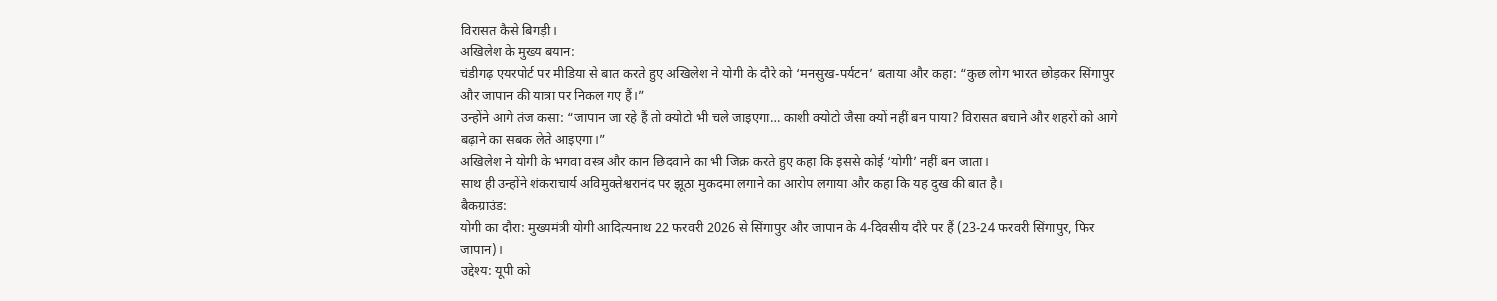विरासत कैसे बिगड़ी।
अखिलेश के मुख्य बयान:
चंडीगढ़ एयरपोर्ट पर मीडिया से बात करते हुए अखिलेश ने योगी के दौरे को ‘मनसुख-पर्यटन’ बताया और कहा: “कुछ लोग भारत छोड़कर सिंगापुर और जापान की यात्रा पर निकल गए हैं।”
उन्होंने आगे तंज कसा: “जापान जा रहे हैं तो क्योटो भी चले जाइएगा… काशी क्योटो जैसा क्यों नहीं बन पाया? विरासत बचाने और शहरों को आगे बढ़ाने का सबक लेते आइएगा।”
अखिलेश ने योगी के भगवा वस्त्र और कान छिदवाने का भी जिक्र करते हुए कहा कि इससे कोई ‘योगी’ नहीं बन जाता।
साथ ही उन्होंने शंकराचार्य अविमुक्तेश्वरानंद पर झूठा मुकदमा लगाने का आरोप लगाया और कहा कि यह दुख की बात है।
बैकग्राउंड:
योगी का दौरा: मुख्यमंत्री योगी आदित्यनाथ 22 फरवरी 2026 से सिंगापुर और जापान के 4-दिवसीय दौरे पर हैं (23-24 फरवरी सिंगापुर, फिर जापान)।
उद्देश्य: यूपी को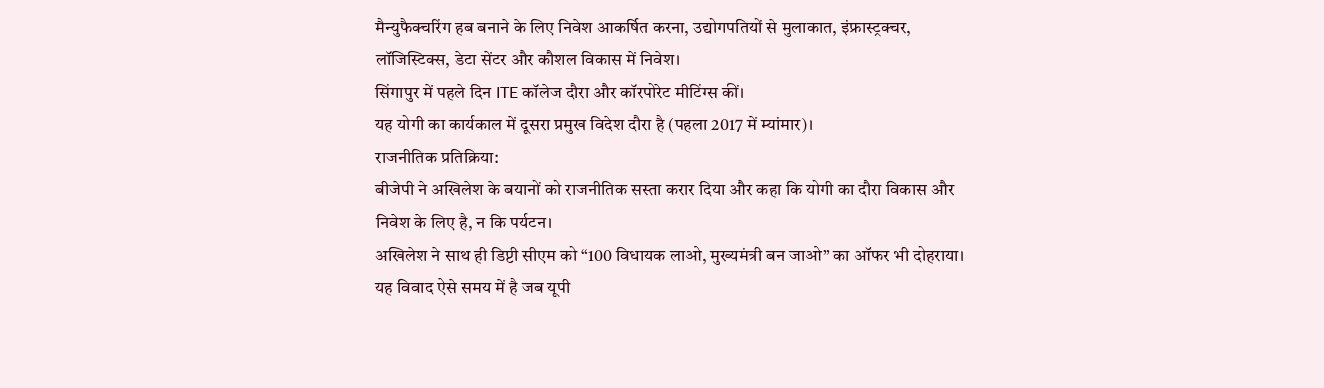मैन्युफैक्चरिंग हब बनाने के लिए निवेश आकर्षित करना, उद्योगपतियों से मुलाकात, इंफ्रास्ट्रक्चर, लॉजिस्टिक्स, डेटा सेंटर और कौशल विकास में निवेश।
सिंगापुर में पहले दिन ITE कॉलेज दौरा और कॉरपोरेट मीटिंग्स कीं।
यह योगी का कार्यकाल में दूसरा प्रमुख विदेश दौरा है (पहला 2017 में म्यांमार)।
राजनीतिक प्रतिक्रिया:
बीजेपी ने अखिलेश के बयानों को राजनीतिक सस्ता करार दिया और कहा कि योगी का दौरा विकास और निवेश के लिए है, न कि पर्यटन।
अखिलेश ने साथ ही डिप्टी सीएम को “100 विधायक लाओ, मुख्यमंत्री बन जाओ” का ऑफर भी दोहराया।
यह विवाद ऐसे समय में है जब यूपी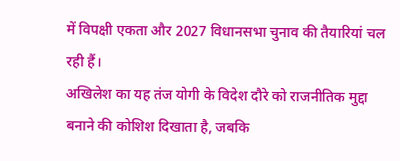में विपक्षी एकता और 2027 विधानसभा चुनाव की तैयारियां चल रही हैं।
अखिलेश का यह तंज योगी के विदेश दौरे को राजनीतिक मुद्दा बनाने की कोशिश दिखाता है, जबकि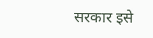सरकार इसे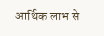आर्थिक लाभ से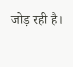जोड़ रही है।